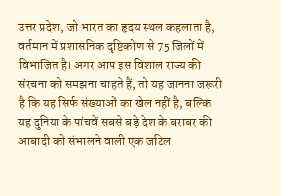उत्तर प्रदेश, जो भारत का हृदय स्थल कहलाता है, वर्तमान में प्रशासनिक दृष्टिकोण से 75 जिलों में विभाजित है। अगर आप इस विशाल राज्य की संरचना को समझना चाहते हैं, तो यह जानना जरूरी है कि यह सिर्फ संख्याओं का खेल नहीं है, बल्कि यह दुनिया के पांचवें सबसे बड़े देश के बराबर की आबादी को संभालने वाली एक जटिल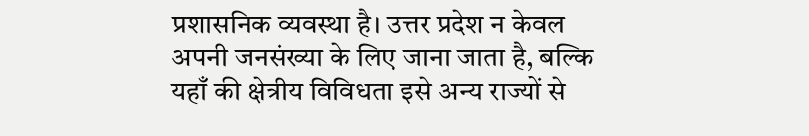प्रशासनिक व्यवस्था है। उत्तर प्रदेश न केवल अपनी जनसंख्या के लिए जाना जाता है, बल्कि यहाँ की क्षेत्रीय विविधता इसे अन्य राज्यों से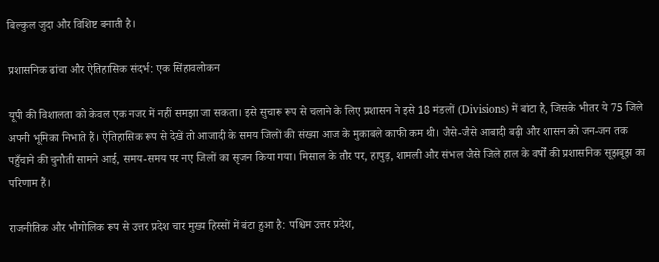बिल्कुल जुदा और विशिष्ट बनाती है।

प्रशासनिक ढांचा और ऐतिहासिक संदर्भ: एक सिंहावलोकन

यूपी की विशालता को केवल एक नजर में नहीं समझा जा सकता। इसे सुचारू रूप से चलाने के लिए प्रशासन ने इसे 18 मंडलों (Divisions) में बांटा है, जिसके भीतर ये 75 जिले अपनी भूमिका निभाते हैं। ऐतिहासिक रूप से देखें तो आजादी के समय जिलों की संख्या आज के मुकाबले काफी कम थी। जैसे-जैसे आबादी बढ़ी और शासन को जन-जन तक पहुँचाने की चुनौती सामने आई, समय-समय पर नए जिलों का सृजन किया गया। मिसाल के तौर पर, हापुड़, शामली और संभल जैसे जिले हाल के वर्षों की प्रशासनिक सूझबूझ का परिणाम हैं।

राजनीतिक और भौगोलिक रूप से उत्तर प्रदेश चार मुख्य हिस्सों में बंटा हुआ है: पश्चिम उत्तर प्रदेश,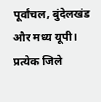पूर्वांचल, बुंदेलखंड और मध्य यूपी। प्रत्येक जिले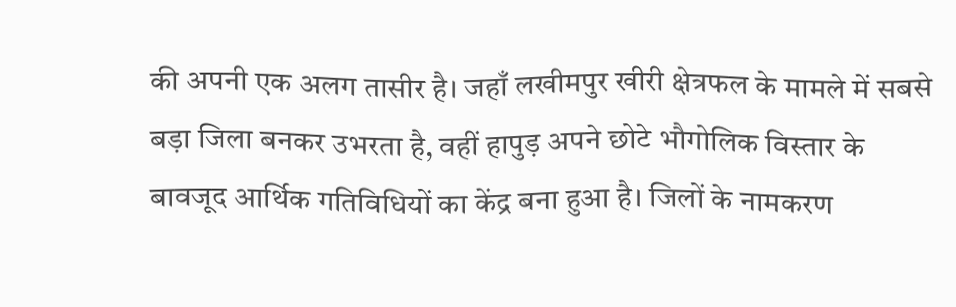की अपनी एक अलग तासीर है। जहाँ लखीमपुर खीरी क्षेत्रफल के मामले में सबसे बड़ा जिला बनकर उभरता है, वहीं हापुड़ अपने छोटे भौगोलिक विस्तार के बावजूद आर्थिक गतिविधियों का केंद्र बना हुआ है। जिलों के नामकरण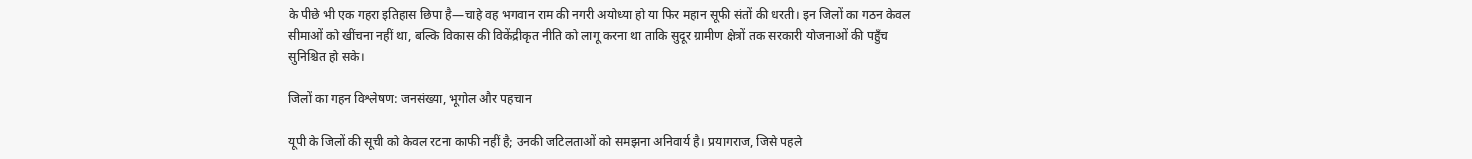के पीछे भी एक गहरा इतिहास छिपा है—चाहे वह भगवान राम की नगरी अयोध्या हो या फिर महान सूफी संतों की धरती। इन जिलों का गठन केवल सीमाओं को खींचना नहीं था, बल्कि विकास की विकेंद्रीकृत नीति को लागू करना था ताकि सुदूर ग्रामीण क्षेत्रों तक सरकारी योजनाओं की पहुँच सुनिश्चित हो सके।

जिलों का गहन विश्लेषण: जनसंख्या, भूगोल और पहचान

यूपी के जिलों की सूची को केवल रटना काफी नहीं है; उनकी जटिलताओं को समझना अनिवार्य है। प्रयागराज, जिसे पहले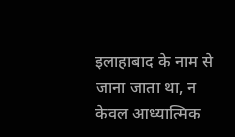इलाहाबाद के नाम से जाना जाता था, न केवल आध्यात्मिक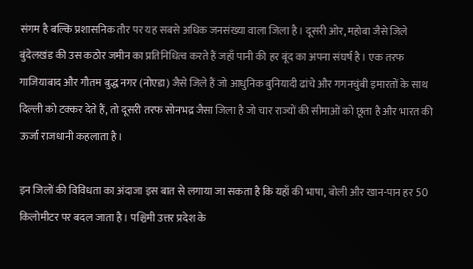संगम है बल्कि प्रशासनिक तौर पर यह सबसे अधिक जनसंख्या वाला जिला है। दूसरी ओर, महोबा जैसे जिले बुंदेलखंड की उस कठोर जमीन का प्रतिनिधित्व करते हैं जहाँ पानी की हर बूंद का अपना संघर्ष है। एक तरफ गाजियाबाद और गौतम बुद्ध नगर (नोएडा) जैसे जिले हैं जो आधुनिक बुनियादी ढांचे और गगनचुंबी इमारतों के साथ दिल्ली को टक्कर देते हैं, तो दूसरी तरफ सोनभद्र जैसा जिला है जो चार राज्यों की सीमाओं को छूता है और भारत की ऊर्जा राजधानी कहलाता है।

इन जिलों की विविधता का अंदाजा इस बात से लगाया जा सकता है कि यहाँ की भाषा, बोली और खान-पान हर 50 किलोमीटर पर बदल जाता है। पश्चिमी उत्तर प्रदेश के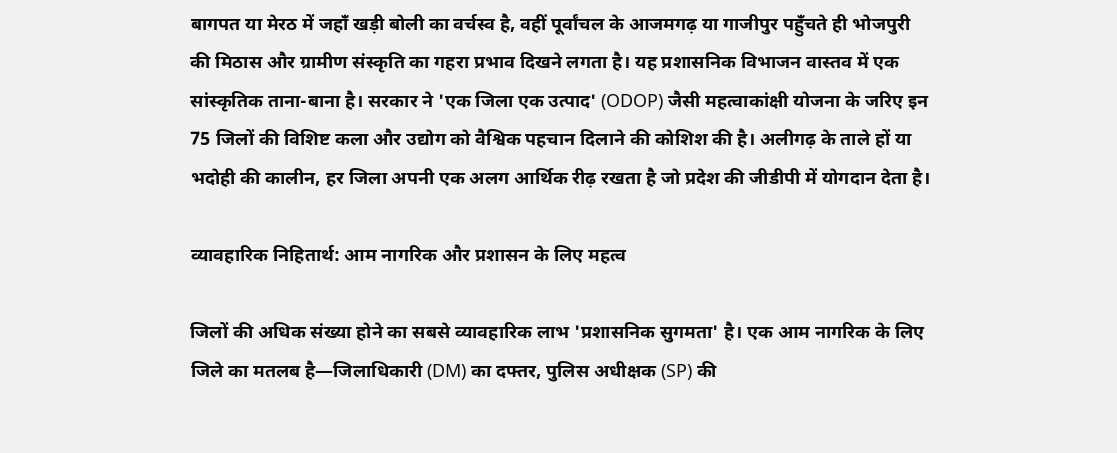बागपत या मेरठ में जहाँ खड़ी बोली का वर्चस्व है, वहीं पूर्वांचल के आजमगढ़ या गाजीपुर पहुँचते ही भोजपुरी की मिठास और ग्रामीण संस्कृति का गहरा प्रभाव दिखने लगता है। यह प्रशासनिक विभाजन वास्तव में एक सांस्कृतिक ताना-बाना है। सरकार ने 'एक जिला एक उत्पाद' (ODOP) जैसी महत्वाकांक्षी योजना के जरिए इन 75 जिलों की विशिष्ट कला और उद्योग को वैश्विक पहचान दिलाने की कोशिश की है। अलीगढ़ के ताले हों या भदोही की कालीन, हर जिला अपनी एक अलग आर्थिक रीढ़ रखता है जो प्रदेश की जीडीपी में योगदान देता है।

व्यावहारिक निहितार्थ: आम नागरिक और प्रशासन के लिए महत्व

जिलों की अधिक संख्या होने का सबसे व्यावहारिक लाभ 'प्रशासनिक सुगमता' है। एक आम नागरिक के लिए जिले का मतलब है—जिलाधिकारी (DM) का दफ्तर, पुलिस अधीक्षक (SP) की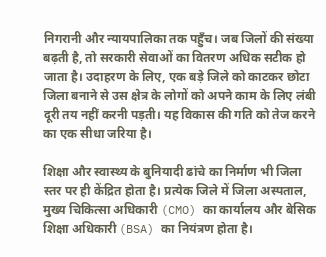निगरानी और न्यायपालिका तक पहुँच। जब जिलों की संख्या बढ़ती है, तो सरकारी सेवाओं का वितरण अधिक सटीक हो जाता है। उदाहरण के लिए, एक बड़े जिले को काटकर छोटा जिला बनाने से उस क्षेत्र के लोगों को अपने काम के लिए लंबी दूरी तय नहीं करनी पड़ती। यह विकास की गति को तेज करने का एक सीधा जरिया है।

शिक्षा और स्वास्थ्य के बुनियादी ढांचे का निर्माण भी जिला स्तर पर ही केंद्रित होता है। प्रत्येक जिले में जिला अस्पताल, मुख्य चिकित्सा अधिकारी (CMO) का कार्यालय और बेसिक शिक्षा अधिकारी (BSA) का नियंत्रण होता है।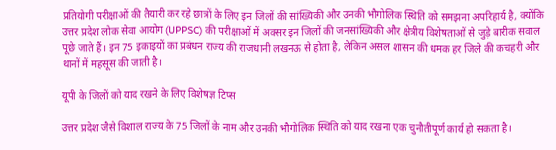प्रतियोगी परीक्षाओं की तैयारी कर रहे छात्रों के लिए इन जिलों की सांख्यिकी और उनकी भौगोलिक स्थिति को समझना अपरिहार्य है, क्योंकि उत्तर प्रदेश लोक सेवा आयोग (UPPSC) की परीक्षाओं में अक्सर इन जिलों की जनसांख्यिकी और क्षेत्रीय विशेषताओं से जुड़े बारीक सवाल पूछे जाते हैं। इन 75 इकाइयों का प्रबंधन राज्य की राजधानी लखनऊ से होता है, लेकिन असल शासन की धमक हर जिले की कचहरी और थानों में महसूस की जाती है।

यूपी के जिलों को याद रखने के लिए विशेषज्ञ टिप्स

उत्तर प्रदेश जैसे विशाल राज्य के 75 जिलों के नाम और उनकी भौगोलिक स्थिति को याद रखना एक चुनौतीपूर्ण कार्य हो सकता है।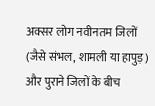अक्सर लोग नवीनतम जिलों (जैसे संभल, शामली या हापुड़) और पुराने जिलों के बीच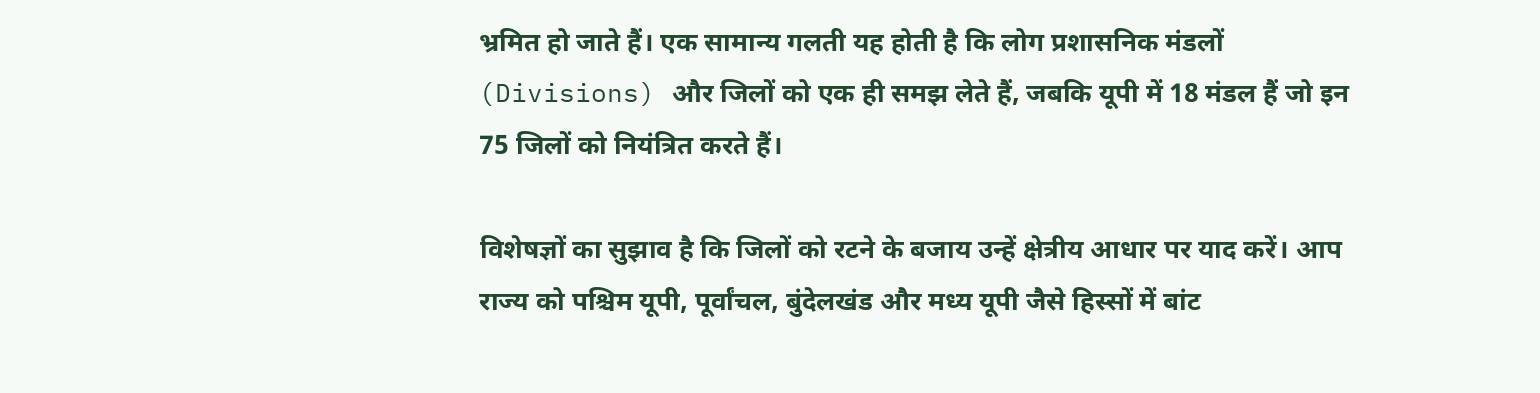भ्रमित हो जाते हैं। एक सामान्य गलती यह होती है कि लोग प्रशासनिक मंडलों (Divisions) और जिलों को एक ही समझ लेते हैं, जबकि यूपी में 18 मंडल हैं जो इन 75 जिलों को नियंत्रित करते हैं।

विशेषज्ञों का सुझाव है कि जिलों को रटने के बजाय उन्हें क्षेत्रीय आधार पर याद करें। आप राज्य को पश्चिम यूपी, पूर्वांचल, बुंदेलखंड और मध्य यूपी जैसे हिस्सों में बांट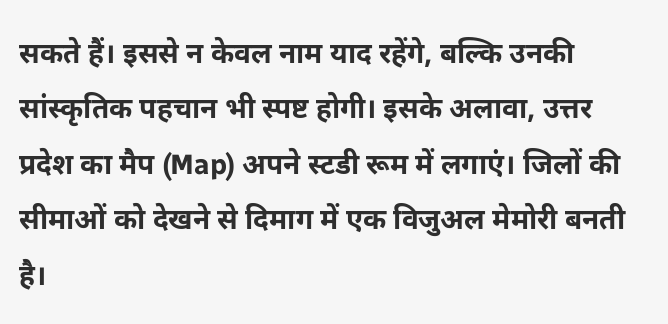सकते हैं। इससे न केवल नाम याद रहेंगे, बल्कि उनकी सांस्कृतिक पहचान भी स्पष्ट होगी। इसके अलावा, उत्तर प्रदेश का मैप (Map) अपने स्टडी रूम में लगाएं। जिलों की सीमाओं को देखने से दिमाग में एक विजुअल मेमोरी बनती है।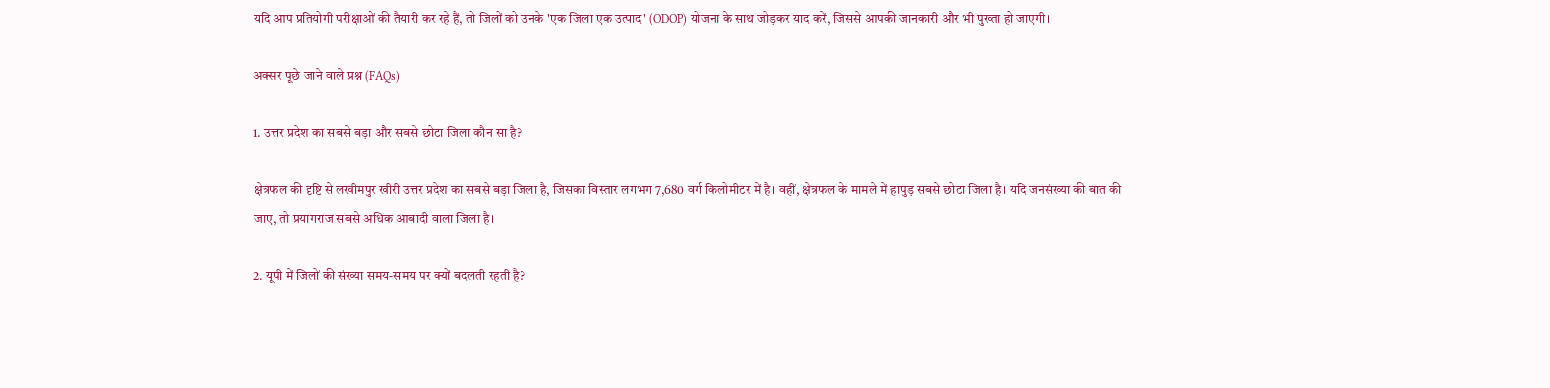यदि आप प्रतियोगी परीक्षाओं की तैयारी कर रहे हैं, तो जिलों को उनके 'एक जिला एक उत्पाद' (ODOP) योजना के साथ जोड़कर याद करें, जिससे आपकी जानकारी और भी पुख्ता हो जाएगी।

अक्सर पूछे जाने वाले प्रश्न (FAQs)

1. उत्तर प्रदेश का सबसे बड़ा और सबसे छोटा जिला कौन सा है?

क्षेत्रफल की दृष्टि से लखीमपुर खीरी उत्तर प्रदेश का सबसे बड़ा जिला है, जिसका विस्तार लगभग 7,680 वर्ग किलोमीटर में है। वहीं, क्षेत्रफल के मामले में हापुड़ सबसे छोटा जिला है। यदि जनसंख्या की बात की जाए, तो प्रयागराज सबसे अधिक आबादी वाला जिला है।

2. यूपी में जिलों की संख्या समय-समय पर क्यों बदलती रहती है?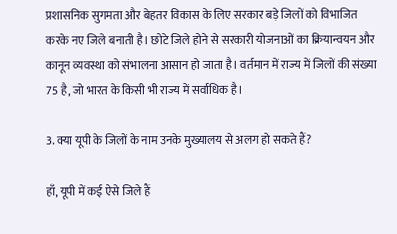प्रशासनिक सुगमता और बेहतर विकास के लिए सरकार बड़े जिलों को विभाजित करके नए जिले बनाती है। छोटे जिले होने से सरकारी योजनाओं का क्रियान्वयन और कानून व्यवस्था को संभालना आसान हो जाता है। वर्तमान में राज्य में जिलों की संख्या 75 है, जो भारत के किसी भी राज्य में सर्वाधिक है।

3. क्या यूपी के जिलों के नाम उनके मुख्यालय से अलग हो सकते हैं?

हाँ, यूपी में कई ऐसे जिले हैं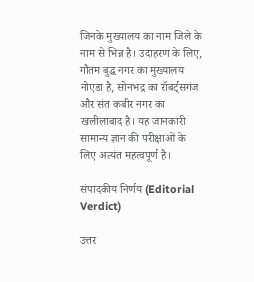जिनके मुख्यालय का नाम जिले के नाम से भिन्न है। उदाहरण के लिए, गौतम बुद्ध नगर का मुख्यालय नोएडा है, सोनभद्र का रॉबर्ट्सगंज और संत कबीर नगर का खलीलाबाद है। यह जानकारी सामान्य ज्ञान की परीक्षाओं के लिए अत्यंत महत्वपूर्ण है।

संपादकीय निर्णय (Editorial Verdict)

उत्तर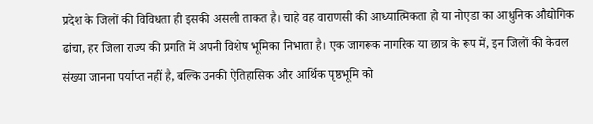प्रदेश के जिलों की विविधता ही इसकी असली ताकत है। चाहे वह वाराणसी की आध्यात्मिकता हो या नोएडा का आधुनिक औद्योगिक ढांचा, हर जिला राज्य की प्रगति में अपनी विशेष भूमिका निभाता है। एक जागरूक नागरिक या छात्र के रूप में, इन जिलों की केवल संख्या जानना पर्याप्त नहीं है, बल्कि उनकी ऐतिहासिक और आर्थिक पृष्ठभूमि को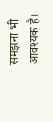समझना भी आवश्यक है।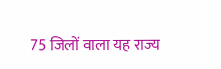75 जिलों वाला यह राज्य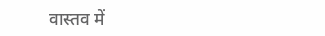वास्तव में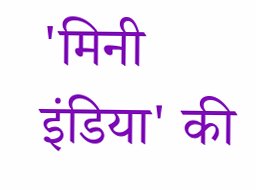'मिनी इंडिया' की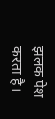झलक पेश करता है।